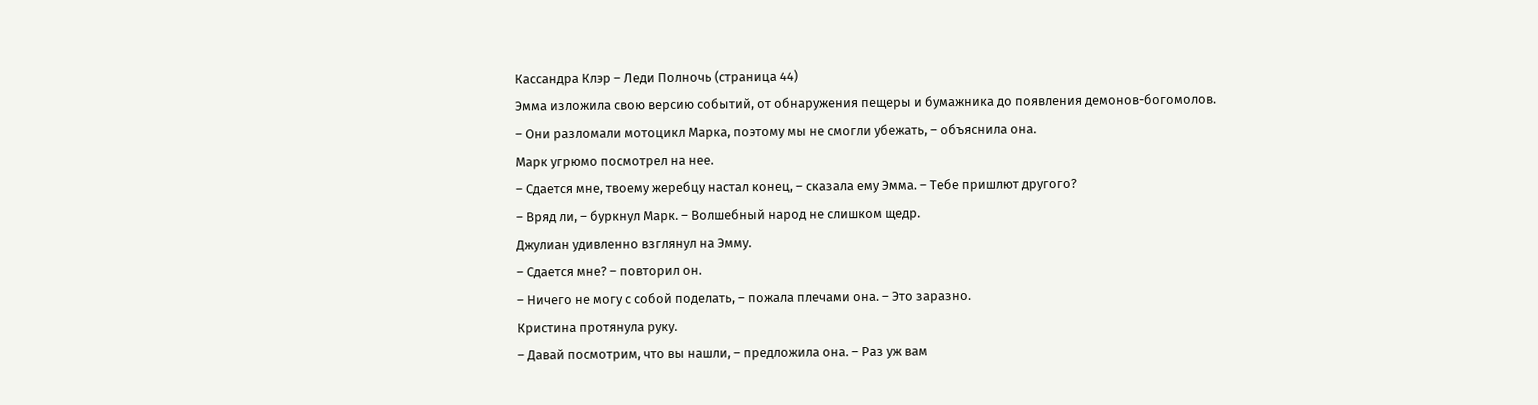Кассандра Клэр – Леди Полночь (страница 44)
Эмма изложила свою версию событий, от обнаружения пещеры и бумажника до появления демонов-богомолов.
– Они разломали мотоцикл Марка, поэтому мы не смогли убежать, – объяснила она.
Марк угрюмо посмотрел на нее.
– Сдается мне, твоему жеребцу настал конец, – сказала ему Эмма. – Тебе пришлют другого?
– Вряд ли, – буркнул Марк. – Волшебный народ не слишком щедр.
Джулиан удивленно взглянул на Эмму.
– Сдается мне? – повторил он.
– Ничего не могу с собой поделать, – пожала плечами она. – Это заразно.
Кристина протянула руку.
– Давай посмотрим, что вы нашли, – предложила она. – Раз уж вам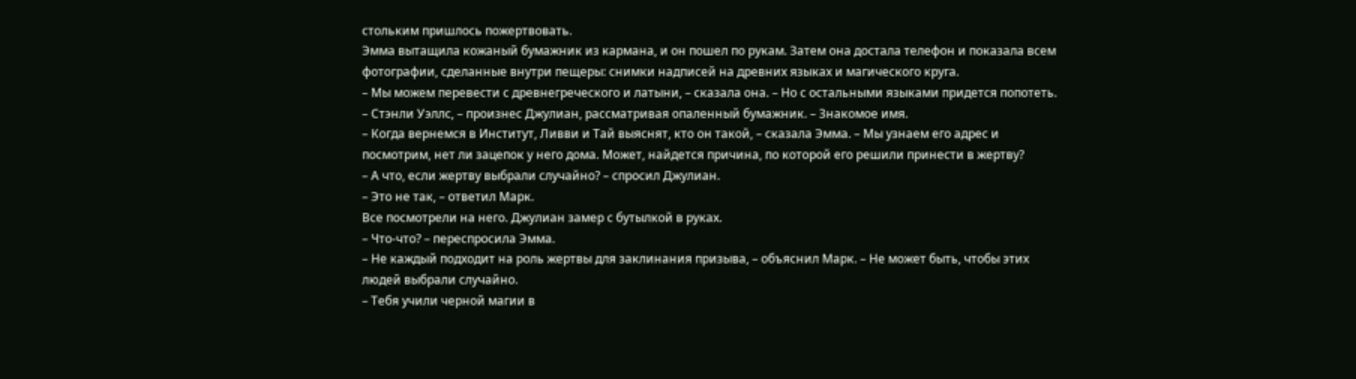стольким пришлось пожертвовать.
Эмма вытащила кожаный бумажник из кармана, и он пошел по рукам. Затем она достала телефон и показала всем фотографии, сделанные внутри пещеры: снимки надписей на древних языках и магического круга.
– Мы можем перевести с древнегреческого и латыни, – сказала она. – Но с остальными языками придется попотеть.
– Стэнли Уэллс, – произнес Джулиан, рассматривая опаленный бумажник. – Знакомое имя.
– Когда вернемся в Институт, Ливви и Тай выяснят, кто он такой, – сказала Эмма. – Мы узнаем его адрес и посмотрим, нет ли зацепок у него дома. Может, найдется причина, по которой его решили принести в жертву?
– А что, если жертву выбрали случайно? – спросил Джулиан.
– Это не так, – ответил Марк.
Все посмотрели на него. Джулиан замер с бутылкой в руках.
– Что-что? – переспросила Эмма.
– Не каждый подходит на роль жертвы для заклинания призыва, – объяснил Марк. – Не может быть, чтобы этих людей выбрали случайно.
– Тебя учили черной магии в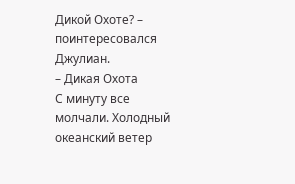Дикой Охоте? – поинтересовался Джулиан.
– Дикая Охота
С минуту все молчали. Холодный океанский ветер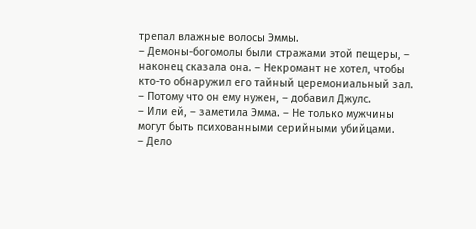трепал влажные волосы Эммы.
– Демоны-богомолы были стражами этой пещеры, – наконец сказала она. – Некромант не хотел, чтобы кто-то обнаружил его тайный церемониальный зал.
– Потому что он ему нужен, – добавил Джулс.
– Или ей, – заметила Эмма. – Не только мужчины могут быть психованными серийными убийцами.
– Дело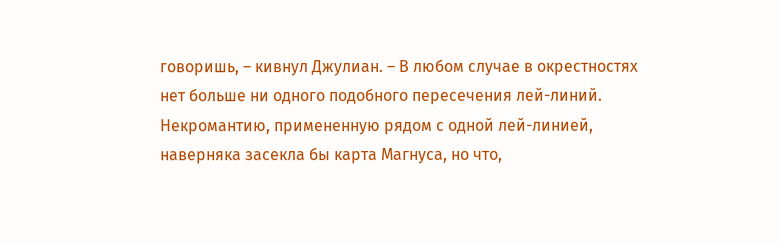говоришь, – кивнул Джулиан. – В любом случае в окрестностях нет больше ни одного подобного пересечения лей-линий. Некромантию, примененную рядом с одной лей-линией, наверняка засекла бы карта Магнуса, но что,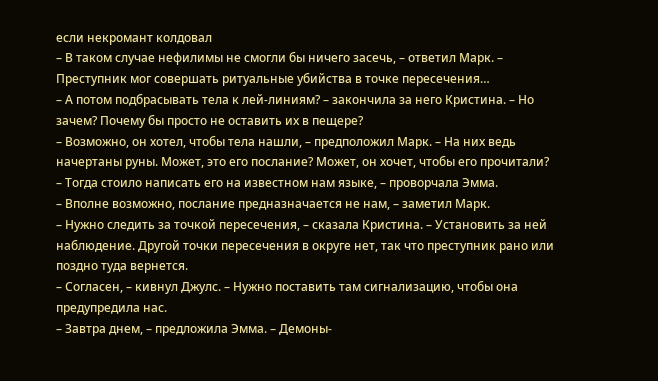если некромант колдовал
– В таком случае нефилимы не смогли бы ничего засечь, – ответил Марк. – Преступник мог совершать ритуальные убийства в точке пересечения…
– А потом подбрасывать тела к лей-линиям? – закончила за него Кристина. – Но зачем? Почему бы просто не оставить их в пещере?
– Возможно, он хотел, чтобы тела нашли, – предположил Марк. – На них ведь начертаны руны. Может, это его послание? Может, он хочет, чтобы его прочитали?
– Тогда стоило написать его на известном нам языке, – проворчала Эмма.
– Вполне возможно, послание предназначается не нам, – заметил Марк.
– Нужно следить за точкой пересечения, – сказала Кристина. – Установить за ней наблюдение. Другой точки пересечения в округе нет, так что преступник рано или поздно туда вернется.
– Согласен, – кивнул Джулс. – Нужно поставить там сигнализацию, чтобы она предупредила нас.
– Завтра днем, – предложила Эмма. – Демоны-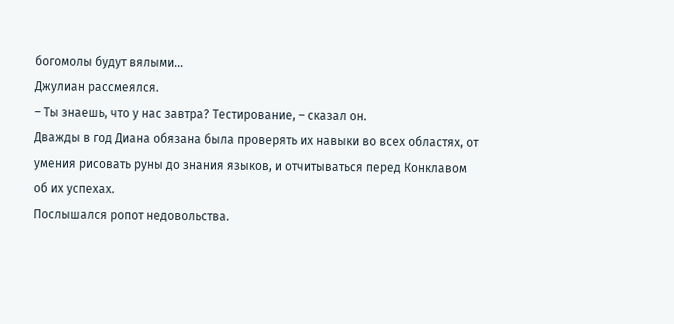богомолы будут вялыми…
Джулиан рассмеялся.
– Ты знаешь, что у нас завтра? Тестирование, – сказал он.
Дважды в год Диана обязана была проверять их навыки во всех областях, от умения рисовать руны до знания языков, и отчитываться перед Конклавом об их успехах.
Послышался ропот недовольства.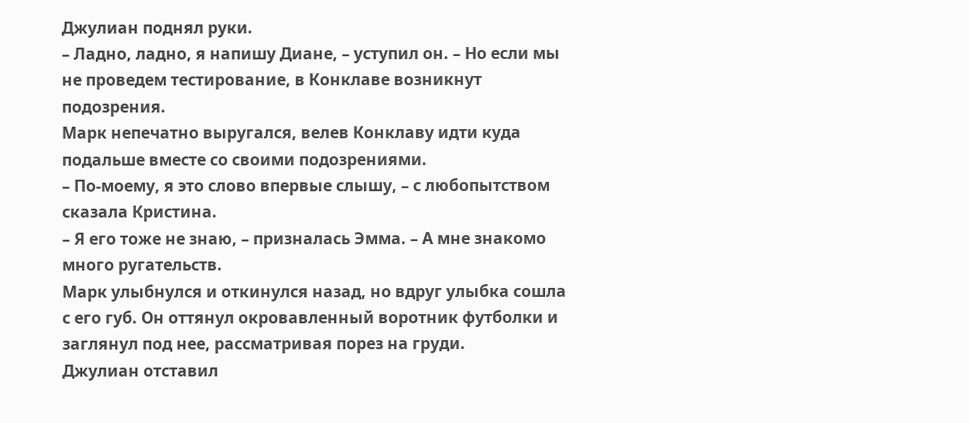Джулиан поднял руки.
– Ладно, ладно, я напишу Диане, – уступил он. – Но если мы не проведем тестирование, в Конклаве возникнут подозрения.
Марк непечатно выругался, велев Конклаву идти куда подальше вместе со своими подозрениями.
– По-моему, я это слово впервые слышу, – с любопытством сказала Кристина.
– Я его тоже не знаю, – призналась Эмма. – А мне знакомо много ругательств.
Марк улыбнулся и откинулся назад, но вдруг улыбка сошла с его губ. Он оттянул окровавленный воротник футболки и заглянул под нее, рассматривая порез на груди.
Джулиан отставил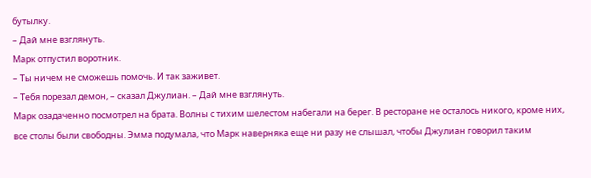бутылку.
– Дай мне взглянуть.
Марк отпустил воротник.
– Ты ничем не сможешь помочь. И так заживет.
– Тебя порезал демон, – сказал Джулиан. – Дай мне взглянуть.
Марк озадаченно посмотрел на брата. Волны с тихим шелестом набегали на берег. В ресторане не осталось никого, кроме них, все столы были свободны. Эмма подумала, что Марк наверняка еще ни разу не слышал, чтобы Джулиан говорил таким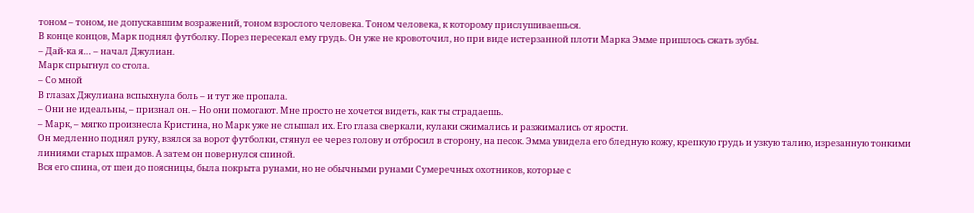тоном – тоном, не допускавшим возражений, тоном взрослого человека. Тоном человека, к которому прислушиваешься.
В конце концов, Марк поднял футболку. Порез пересекал ему грудь. Он уже не кровоточил, но при виде истерзанной плоти Марка Эмме пришлось сжать зубы.
– Дай-ка я… – начал Джулиан.
Марк спрыгнул со стола.
– Со мной
В глазах Джулиана вспыхнула боль – и тут же пропала.
– Они не идеальны, – признал он. – Но они помогают. Мне просто не хочется видеть, как ты страдаешь.
– Марк, – мягко произнесла Кристина, но Марк уже не слышал их. Его глаза сверкали, кулаки сжимались и разжимались от ярости.
Он медленно поднял руку, взялся за ворот футболки, стянул ее через голову и отбросил в сторону, на песок. Эмма увидела его бледную кожу, крепкую грудь и узкую талию, изрезанную тонкими линиями старых шрамов. А затем он повернулся спиной.
Вся его спина, от шеи до поясницы, была покрыта рунами, но не обычными рунами Сумеречных охотников, которые с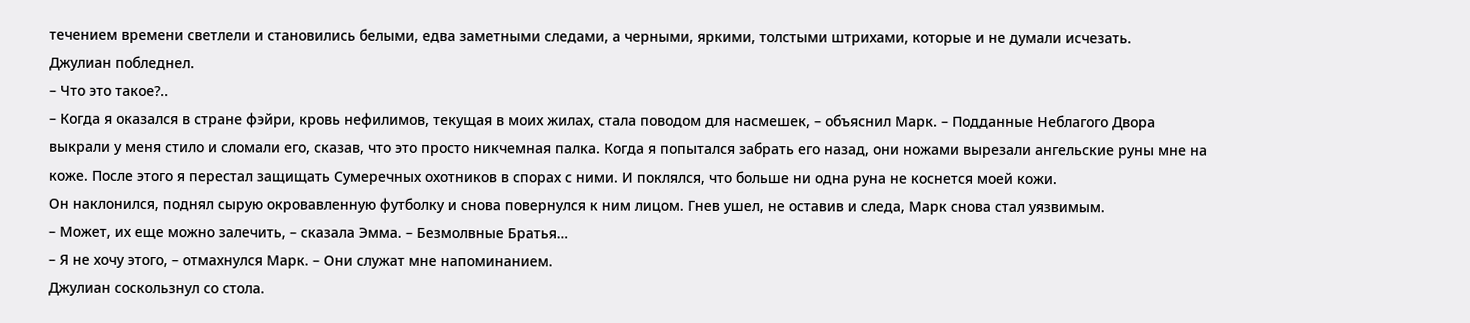течением времени светлели и становились белыми, едва заметными следами, а черными, яркими, толстыми штрихами, которые и не думали исчезать.
Джулиан побледнел.
– Что это такое?..
– Когда я оказался в стране фэйри, кровь нефилимов, текущая в моих жилах, стала поводом для насмешек, – объяснил Марк. – Подданные Неблагого Двора выкрали у меня стило и сломали его, сказав, что это просто никчемная палка. Когда я попытался забрать его назад, они ножами вырезали ангельские руны мне на коже. После этого я перестал защищать Сумеречных охотников в спорах с ними. И поклялся, что больше ни одна руна не коснется моей кожи.
Он наклонился, поднял сырую окровавленную футболку и снова повернулся к ним лицом. Гнев ушел, не оставив и следа, Марк снова стал уязвимым.
– Может, их еще можно залечить, – сказала Эмма. – Безмолвные Братья…
– Я не хочу этого, – отмахнулся Марк. – Они служат мне напоминанием.
Джулиан соскользнул со стола.